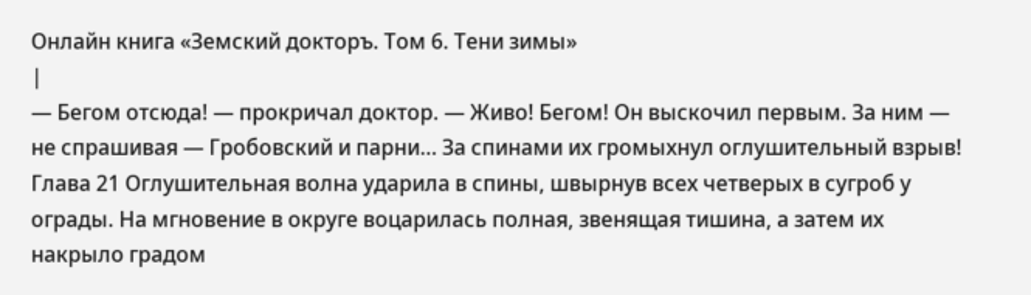Онлайн книга «Земский докторъ. Том 6. Тени зимы»
|
— Бегом отсюда! — прокричал доктор. — Живо! Бегом! Он выскочил первым. За ним — не спрашивая — Гробовский и парни… За спинами их громыхнул оглушительный взрыв! Глава 21 Оглушительная волна ударила в спины, швырнув всех четверых в сугроб у ограды. На мгновение в округе воцарилась полная, звенящая тишина, а затем их накрыло градом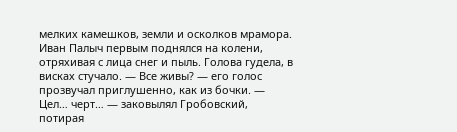мелких камешков, земли и осколков мрамора. Иван Палыч первым поднялся на колени, отряхивая с лица снег и пыль. Голова гудела, в висках стучало. — Все живы? — его голос прозвучал приглушенно, как из бочки. — Цел… черт… — заковылял Гробовский, потирая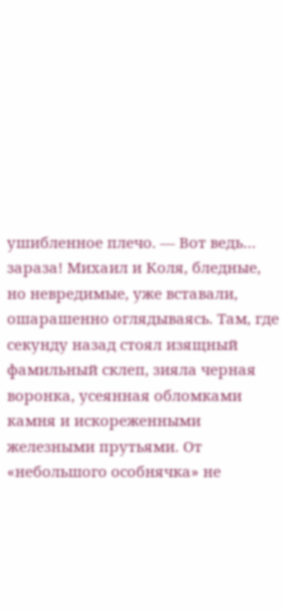ушибленное плечо. — Вот ведь… зараза! Михаил и Коля, бледные, но невредимые, уже вставали, ошарашенно оглядываясь. Там, где секунду назад стоял изящный фамильный склеп, зияла черная воронка, усеянная обломками камня и искореженными железными прутьями. От «небольшого особнячка» не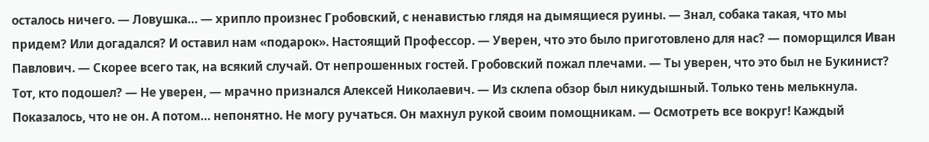осталось ничего. — Ловушка… — хрипло произнес Гробовский, с ненавистью глядя на дымящиеся руины. — Знал, собака такая, что мы придем? Или догадался? И оставил нам «подарок». Настоящий Профессор. — Уверен, что это было приготовлено для нас? — поморщился Иван Павлович. — Скорее всего так, на всякий случай. От непрошенных гостей. Гробовский пожал плечами. — Ты уверен, что это был не Букинист? Тот, кто подошел? — Не уверен, — мрачно признался Алексей Николаевич. — Из склепа обзор был никудышный. Только тень мелькнула. Показалось, что не он. А потом… непонятно. Не могу ручаться. Он махнул рукой своим помощникам. — Осмотреть все вокруг! Каждый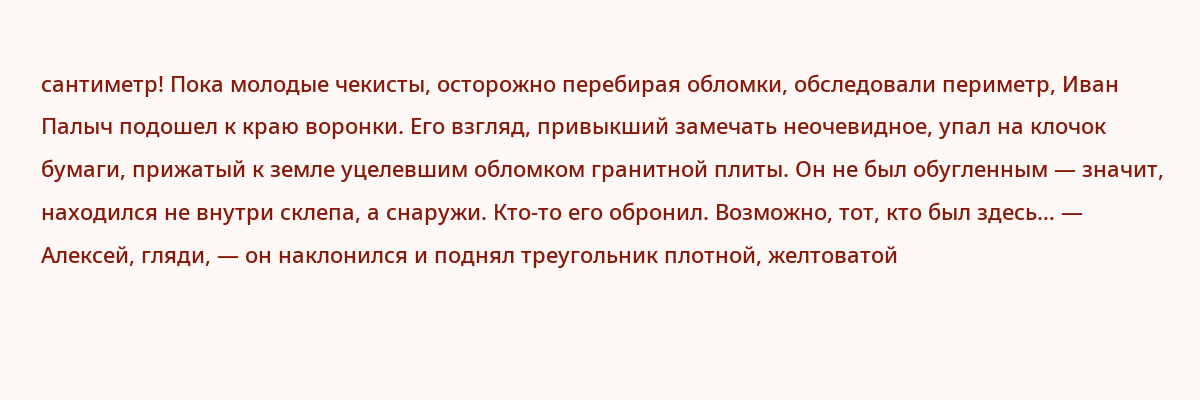сантиметр! Пока молодые чекисты, осторожно перебирая обломки, обследовали периметр, Иван Палыч подошел к краю воронки. Его взгляд, привыкший замечать неочевидное, упал на клочок бумаги, прижатый к земле уцелевшим обломком гранитной плиты. Он не был обугленным — значит, находился не внутри склепа, а снаружи. Кто-то его обронил. Возможно, тот, кто был здесь… — Алексей, гляди, — он наклонился и поднял треугольник плотной, желтоватой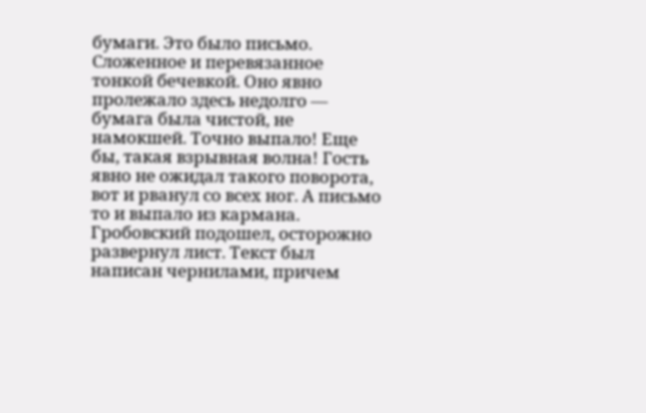бумаги. Это было письмо. Сложенное и перевязанное тонкой бечевкой. Оно явно пролежало здесь недолго — бумага была чистой, не намокшей. Точно выпало! Еще бы, такая взрывная волна! Гость явно не ожидал такого поворота, вот и рванул со всех ног. А письмо то и выпало из кармана. Гробовский подошел, осторожно развернул лист. Текст был написан чернилами, причем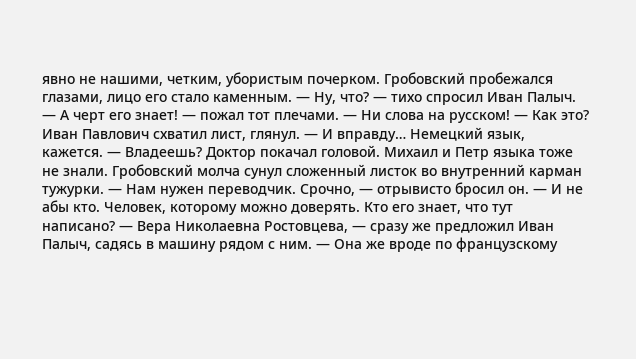явно не нашими, четким, убористым почерком. Гробовский пробежался глазами, лицо его стало каменным. — Ну, что? — тихо спросил Иван Палыч. — А черт его знает! — пожал тот плечами. — Ни слова на русском! — Как это? Иван Павлович схватил лист, глянул. — И вправду… Немецкий язык, кажется. — Владеешь? Доктор покачал головой. Михаил и Петр языка тоже не знали. Гробовский молча сунул сложенный листок во внутренний карман тужурки. — Нам нужен переводчик. Срочно, — отрывисто бросил он. — И не абы кто. Человек, которому можно доверять. Кто его знает, что тут написано? — Вера Николаевна Ростовцева, — сразу же предложил Иван Палыч, садясь в машину рядом с ним. — Она же вроде по французскому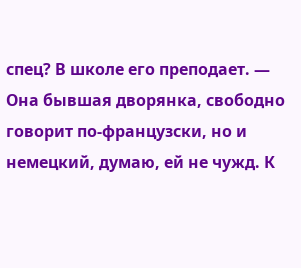спец? В школе его преподает. — Она бывшая дворянка, свободно говорит по-французски, но и немецкий, думаю, ей не чужд. К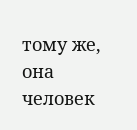тому же, она человек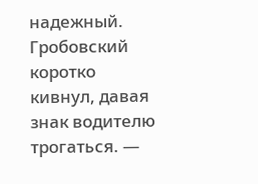надежный. Гробовский коротко кивнул, давая знак водителю трогаться. —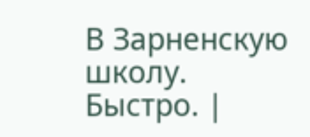В Зарненскую школу. Быстро. |